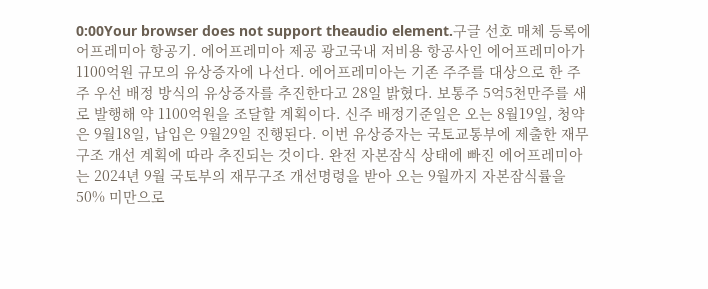0:00Your browser does not support theaudio element.구글 선호 매체 등록에어프레미아 항공기. 에어프레미아 제공 광고국내 저비용 항공사인 에어프레미아가 1100억원 규모의 유상증자에 나선다. 에어프레미아는 기존 주주를 대상으로 한 주주 우선 배정 방식의 유상증자를 추진한다고 28일 밝혔다. 보통주 5억5천만주를 새로 발행해 약 1100억원을 조달할 계획이다. 신주 배정기준일은 오는 8월19일, 청약은 9월18일, 납입은 9월29일 진행된다. 이번 유상증자는 국토교통부에 제출한 재무구조 개선 계획에 따라 추진되는 것이다. 완전 자본잠식 상태에 빠진 에어프레미아는 2024년 9월 국토부의 재무구조 개선명령을 받아 오는 9월까지 자본잠식률을 50% 미만으로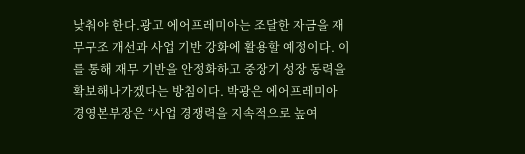낮춰야 한다.광고 에어프레미아는 조달한 자금을 재무구조 개선과 사업 기반 강화에 활용할 예정이다. 이를 통해 재무 기반을 안정화하고 중장기 성장 동력을 확보해나가겠다는 방침이다. 박광은 에어프레미아 경영본부장은 “사업 경쟁력을 지속적으로 높여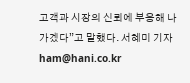고객과 시장의 신뢰에 부응해 나가겠다”고 말했다. 서혜미 기자 ham@hani.co.kr